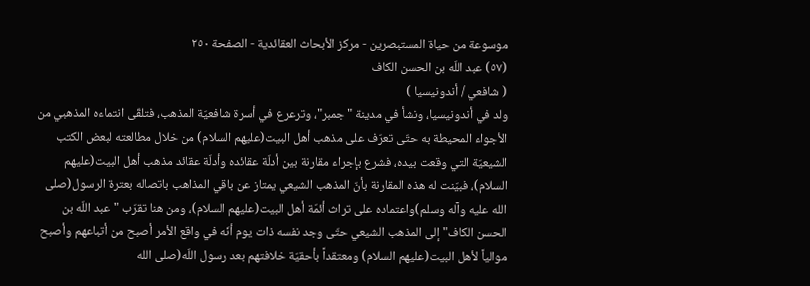موسوعة من حياة المستبصرين - مركز الأبحاث العقائدية - الصفحة ٢٥٠
(٥٧) عبد اللّه بن الحسن الكاف
( شافعي / أندونيسيا )
ولد في أندونيسيا، ونشأ في مدينة "جمبر"، وترعرع في أسرة شافعيّة المذهب، فتلقّى انتماءه المذهبي من الأجواء المحيطة به حتّى تعرّف على مذهب أهل البيت(عليهم السلام) من خلال مطالعته لبعض الكتب الشيعيّة التي وقعت بيده، فشرع بإجراء مقارنة بين أدلّة عقائده وأدلّة عقائد مذهب أهل البيت(عليهم السلام)، فبيّنت له هذه المقارنة بأنّ المذهب الشيعي يمتاز عن باقي المذاهب باتصاله بعترة الرسول(صلى الله عليه وآله وسلم)واعتماده على تراث أئمّة أهل البيت(عليهم السلام)، ومن هنا تقرّب "عبد اللّه بن الحسن الكاف" إلى المذهب الشيعي حتّى وجد نفسه ذات يوم أنّه في واقع الأمر أصبح من أتباعهم وأصبح موالياً لأهل البيت(عليهم السلام) ومعتقداً بأحقيّة خلافتهم بعد رسول اللّه(صلى الله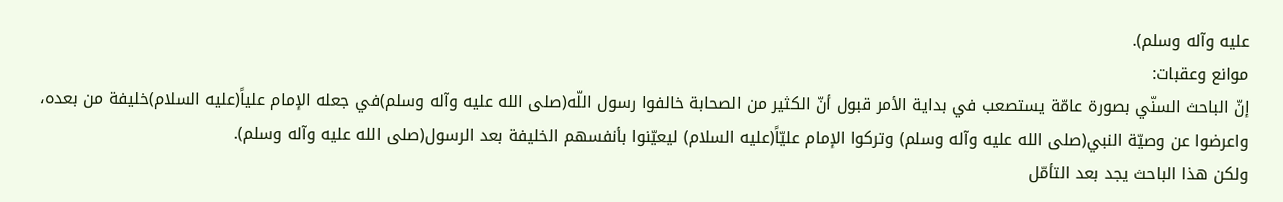عليه وآله وسلم).
موانع وعقبات:
إنّ الباحث السنّي بصورة عامّة يستصعب في بداية الأمر قبول أنّ الكثير من الصحابة خالفوا رسول اللّه(صلى الله عليه وآله وسلم)في جعله الإمام علياً(عليه السلام)خليفة من بعده، واعرضوا عن وصيّة النبي(صلى الله عليه وآله وسلم) وتركوا الإمام عليّاً(عليه السلام) ليعيّنوا بأنفسهم الخليفة بعد الرسول(صلى الله عليه وآله وسلم).
ولكن هذا الباحث يجد بعد التأمّل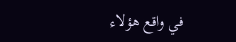في واقع هؤلاء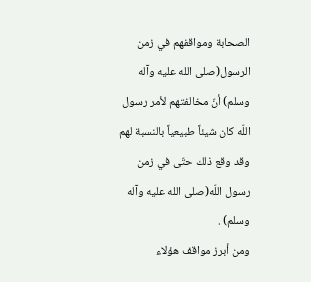الصحابة ومواقفهم في زمن الرسول(صلى الله عليه وآله وسلم) أنّ مخالفتهم لأمر رسول اللّه كان شيئاً طبيعياً بالنسبة لهم وقد وقع ذلك حتّى في زمن رسول اللّه(صلى الله عليه وآله وسلم) .
ومن أبرز مواقف هؤلاء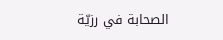الصحابة في رزيّة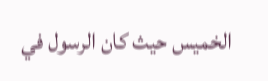الخميس حيث كان الرسول في